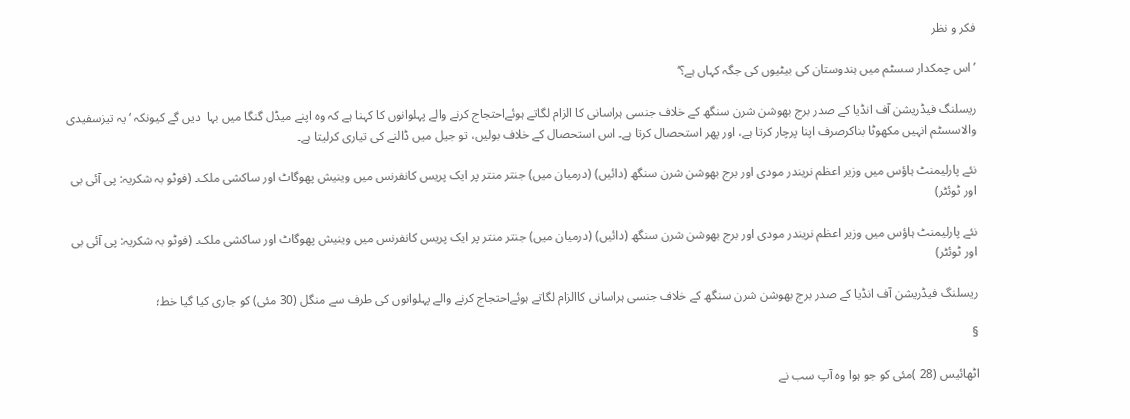فکر و نظر

’اس چمکدار سسٹم میں ہندوستان کی بیٹیوں کی جگہ کہاں ہے؟‘

ریسلنگ فیڈریشن آف انڈیا کے صدر برج بھوشن شرن سنگھ کے خلاف جنسی ہراسانی کا الزام لگاتے ہوئےاحتجاج کرنے والے پہلوانوں کا کہنا ہے کہ وہ اپنے میڈل گنگا میں بہا  دیں گے کیونکہ ‘یہ تیزسفیدی والاسسٹم انہیں مکھوٹا بناکرصرف اپنا پرچار کرتا ہے، اور پھر استحصال کرتا ہے۔ اس استحصال کے خلاف بولیں، تو جیل میں ڈالنے کی تیاری کرلیتا ہے۔

نئے پارلیمنٹ ہاؤس میں وزیر اعظم نریندر مودی اور برج بھوشن شرن سنگھ (دائیں) (درمیان میں) جنتر منتر پر ایک پریس کانفرنس میں وینیش پھوگاٹ اور ساکشی ملک۔ (فوٹو بہ شکریہ: پی آئی بی اور ٹوئٹر)

نئے پارلیمنٹ ہاؤس میں وزیر اعظم نریندر مودی اور برج بھوشن شرن سنگھ (دائیں) (درمیان میں) جنتر منتر پر ایک پریس کانفرنس میں وینیش پھوگاٹ اور ساکشی ملک۔ (فوٹو بہ شکریہ: پی آئی بی اور ٹوئٹر)

ریسلنگ فیڈریشن آف انڈیا کے صدر برج بھوشن شرن سنگھ کے خلاف جنسی ہراسانی کاالزام لگاتے ہوئےاحتجاج کرنے والے پہلوانوں کی طرف سے منگل (30 مئی) کو جاری کیا گیا خط؛

§

اٹھائیس (28 )مئی کو جو ہوا وہ آپ سب نے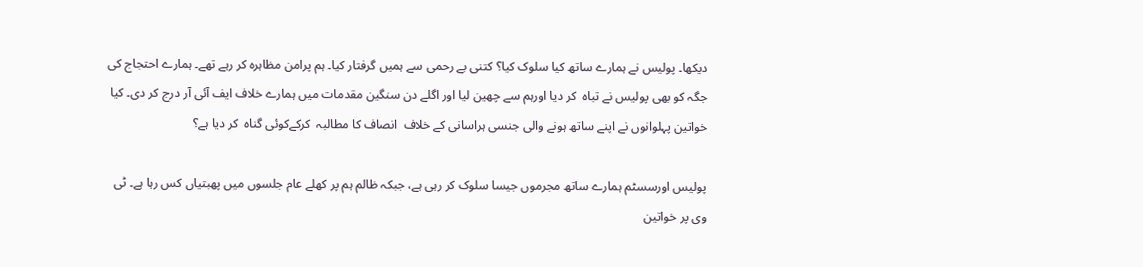دیکھا۔ پولیس نے ہمارے ساتھ کیا سلوک کیا؟ کتنی بے رحمی سے ہمیں گرفتار کیا۔ ہم پرامن مظاہرہ کر رہے تھے۔ ہمارے احتجاج کی جگہ کو بھی پولیس نے تباہ  کر دیا اورہم سے چھین لیا اور اگلے دن سنگین مقدمات میں ہمارے خلاف ایف آئی آر درج کر دی۔ کیا خواتین پہلوانوں نے اپنے ساتھ ہونے والی جنسی ہراسانی کے خلاف  انصاف کا مطالبہ  کرکےکوئی گناہ  کر دیا ہے؟

پولیس اورسسٹم ہمارے ساتھ مجرموں جیسا سلوک کر رہی ہے، جبکہ ظالم ہم پر کھلے عام جلسوں میں پھبتیاں کس رہا ہے۔ ٹی وی پر خواتین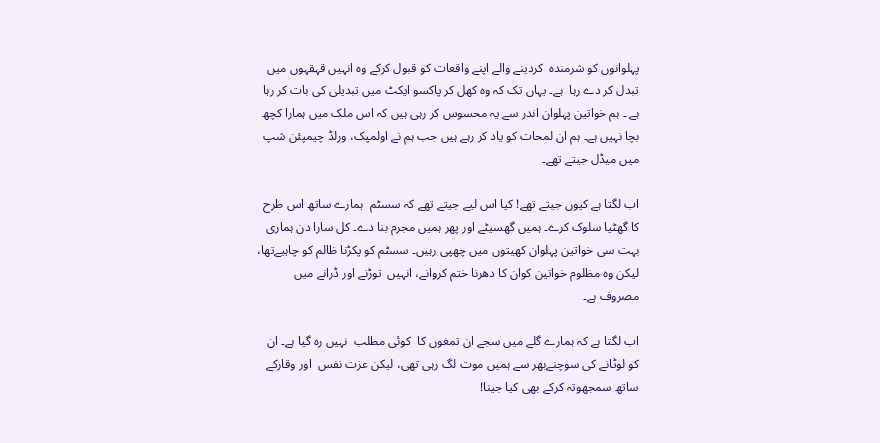پہلوانوں کو شرمندہ  کردینے والے اپنے واقعات کو قبول کرکے وہ انہیں قہقہوں میں تبدل کر دے رہا  ہے۔ یہاں تک کہ وہ کھل کر پاکسو ایکٹ میں تبدیلی کی بات کر رہا ہے ۔ ہم خواتین پہلوان اندر سے یہ محسوس کر رہی ہیں کہ اس ملک میں ہمارا کچھ بچا نہیں ہے۔ ہم ان لمحات کو یاد کر رہے ہیں جب ہم نے اولمپک، ورلڈ چیمپئن شپ میں میڈل جیتے تھے۔

اب لگتا ہے کیوں جیتے تھے! کیا اس لیے جیتے تھے کہ سسٹم  ہمارے ساتھ اس طرح کا گھٹیا سلوک کرے۔ ہمیں گھسیٹے اور پھر ہمیں مجرم بنا دے۔ کل سارا دن ہماری بہت سی خواتین پہلوان کھیتوں میں چھپی رہیں۔ سسٹم کو پکڑنا ظالم کو چاہیےتھا، لیکن وہ مظلوم خواتین کوان کا دھرنا ختم کروانے، انہیں  توڑنے اور ڈرانے میں مصروف ہے۔

اب لگتا ہے کہ ہمارے گلے میں سجے ان تمغوں کا  کوئی مطلب  نہیں رہ گیا ہے۔ ان کو لوٹانے کی سوچنےبھر سے ہمیں موت لگ رہی تھی، لیکن عزت نفس  اور وقارکے ساتھ سمجھوتہ کرکے بھی کیا جینا!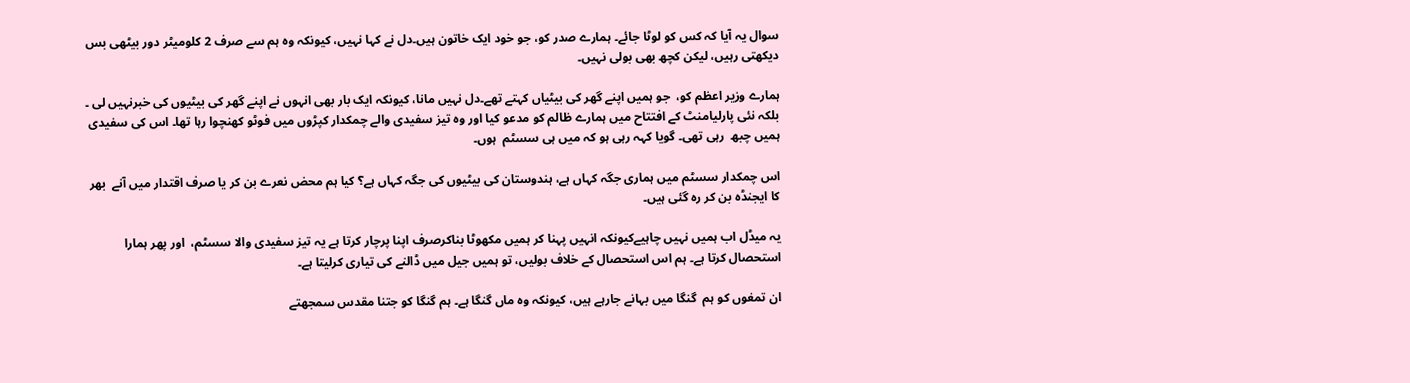سوال یہ آیا کہ کس کو لوٹا جائے۔ ہمارے صدر کو، جو خود ایک خاتون ہیں۔دل نے کہا نہیں، کیونکہ وہ ہم سے صرف 2 کلومیٹر دور بیٹھی بس دیکھتی رہیں، لیکن کچھ بھی بولی نہیں۔

ہمارے وزیر اعظم کو،  جو ہمیں اپنے گھر کی بیٹیاں کہتے تھے۔دل نہیں مانا، کیونکہ ایک بار بھی انہوں نے اپنے گھر کی بیٹیوں کی خبرنہیں لی ۔ بلکہ نئی پارلیامنٹ کے افتتاح میں ہمارے ظالم کو مدعو کیا اور وہ تیز سفیدی والے چمکدار کپڑوں میں فوٹو کھنچوا رہا تھا۔ اس کی سفیدی ہمیں چبھ  رہی تھی۔ گویا کہہ رہی ہو کہ میں ہی سسٹم  ہوں۔

اس چمکدار سسٹم میں ہماری جگہ کہاں ہے، ہندوستان کی بیٹیوں کی جگہ کہاں ہے؟ کیا ہم محض نعرے بن کر یا صرف اقتدار میں آنے  بھر کا ایجنڈہ بن کر رہ گئی ہیں۔

یہ میڈل اب ہمیں نہیں چاہیےکیونکہ انہیں پہنا کر ہمیں مکھوٹا بناکرصرف اپنا پرچار کرتا ہے یہ تیز سفیدی والا سسٹم،  اور پھر ہمارا استحصال کرتا ہے۔ ہم اس استحصال کے خلاف بولیں، تو ہمیں جیل میں ڈالنے کی تیاری کرلیتا ہے۔

ان تمغوں کو ہم  گنگا میں بہانے جارہے ہیں، کیونکہ وہ ماں گنگا ہے۔ ہم گنگا کو جتنا مقدس سمجھتے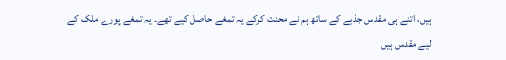ہیں، اتنے ہی مقدس جذبے کے ساتھ ہم نے محنت کرکے یہ تمغے حاصل کیے تھے۔ یہ تمغے پورے ملک کے لیے مقدس ہیں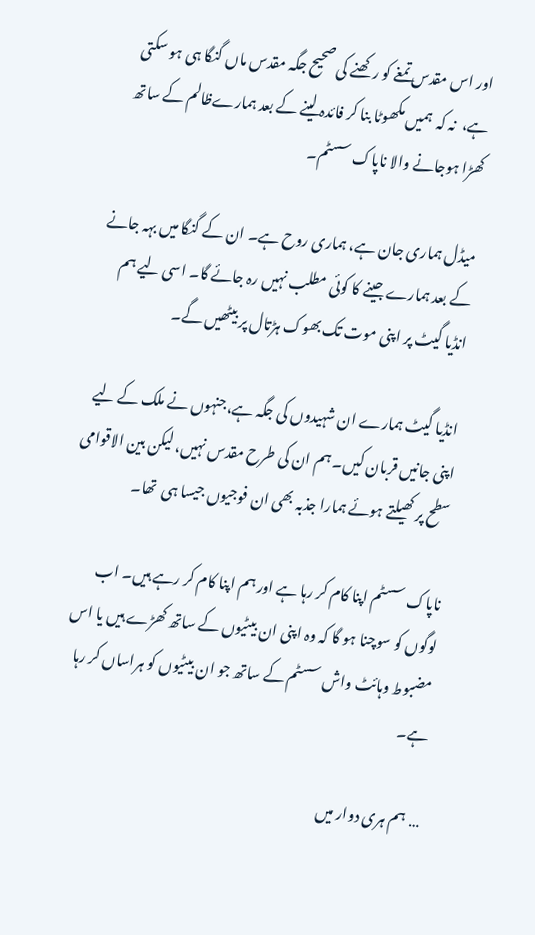اور اس مقدس تمغے کو رکھنے کی صحیح جگہ مقدس ماں گنگا ہی ہو سکتی ہے،  نہ کہ  ہمیں مکھوٹا بنا کر فائدہ لینے کے بعد ہمارےظالم کے ساتھ کھڑا ہوجانے والا ناپاک سسٹم۔

میڈل ہماری جان ہے، ہماری روح ہے۔ ان کے گنگا میں بہہ جانے کے بعد ہمارے جینے کا کوئی مطلب نہیں رہ جائے گا۔ اسی لیے ہم انڈیا گیٹ پر اپنی موت تک بھوک ہڑتال پر بیٹھیں گے۔

انڈیا گیٹ ہمارے ان شہیدوں کی جگہ ہے،جنہوں نے ملک کے لیے اپنی جانیں قربان کیں۔ ہم ان کی طرح مقدس نہیں، لیکن بین الاقوامی سطح پر کھیلتے ہوئے ہمارا جذبہ بھی ان فوجیوں جیسا ہی  تھا۔

ناپاک سسٹم اپنا کام کر رہا ہے اور ہم اپنا کام کر رہے ہیں۔ اب لوگوں کو سوچنا ہو گا کہ وہ اپنی ان بیٹیوں کے ساتھ کھڑے ہیں یا اس مضبوط وہائٹ واش سسٹم کے ساتھ جو ان بیٹیوں کو ہراساں کر رہا ہے۔

… ہم ہری دوار میں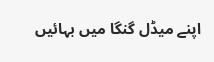اپنے میڈل گنگا میں بہائیں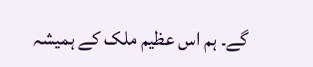گے۔ ہم اس عظیم ملک کے ہمیشہ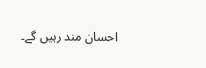احسان مند رہیں گے۔